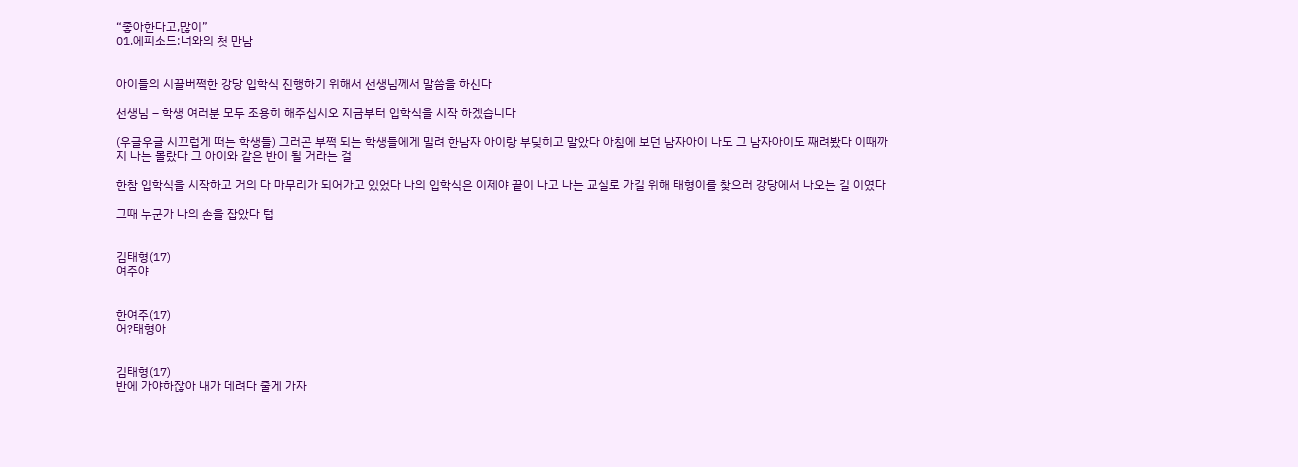“좋아한다고,많이”
01.에피소드:너와의 첫 만남


아이들의 시끌버쩍한 강당 입학식 진행하기 위해서 선생님께서 말씀을 하신다

선생님 – 학생 여러분 모두 조용히 해주십시오 지금부터 입학식을 시작 하겠습니다

(우글우글 시끄럽게 떠는 학생들) 그러곤 부쩍 되는 학생들에게 밀려 한남자 아이랑 부딪히고 말았다 아침에 보던 남자아이 나도 그 남자아이도 째려봤다 이때까지 나는 몰랐다 그 아이와 같은 반이 될 거라는 걸

한참 입학식을 시작하고 거의 다 마무리가 되어가고 있었다 나의 입학식은 이제야 끝이 나고 나는 교실로 가길 위해 태형이를 찾으러 강당에서 나오는 길 이였다

그때 누군가 나의 손을 잡았다 텁


김태형(17)
여주야


한여주(17)
어?태형아


김태형(17)
반에 가야하잖아 내가 데려다 줄게 가자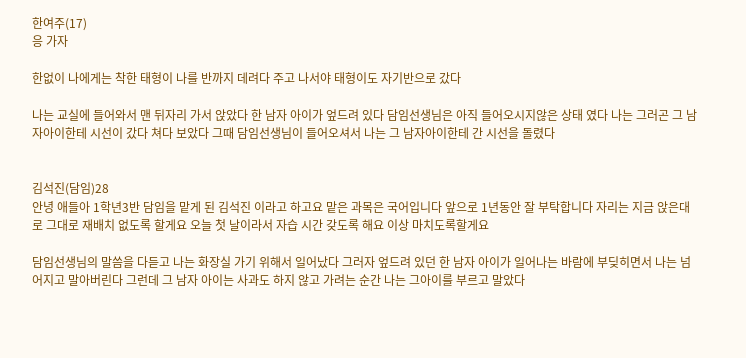한여주(17)
응 가자

한없이 나에게는 착한 태형이 나를 반까지 데려다 주고 나서야 태형이도 자기반으로 갔다

나는 교실에 들어와서 맨 뒤자리 가서 앉았다 한 남자 아이가 엎드려 있다 담임선생님은 아직 들어오시지않은 상태 였다 나는 그러곤 그 남자아이한테 시선이 갔다 쳐다 보았다 그때 담임선생님이 들어오셔서 나는 그 남자아이한테 간 시선을 돌렸다


김석진(담임)28
안녕 애들아 1학년3반 담임을 맡게 된 김석진 이라고 하고요 맡은 과목은 국어입니다 앞으로 1년동안 잘 부탁합니다 자리는 지금 앉은대로 그대로 재배치 없도록 할게요 오늘 첫 날이라서 자습 시간 갖도록 해요 이상 마치도록할게요

담임선생님의 말씀을 다듣고 나는 화장실 가기 위해서 일어났다 그러자 엎드려 있던 한 남자 아이가 일어나는 바람에 부딪히면서 나는 넘어지고 말아버린다 그런데 그 남자 아이는 사과도 하지 않고 가려는 순간 나는 그아이를 부르고 말았다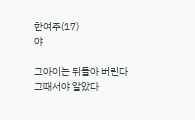한여주(17)
야

그아이는 뒤돌아 버린다 그때서야 알았다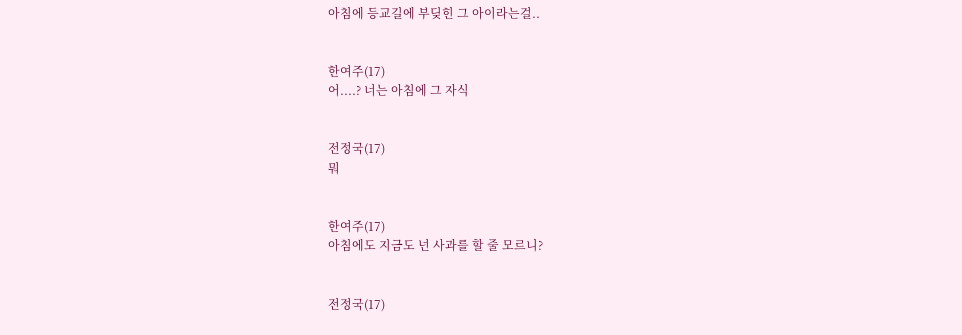아침에 등교길에 부딪힌 그 아이라는걸..


한여주(17)
어....? 너는 아침에 그 자식


전정국(17)
뭐


한여주(17)
아침에도 지금도 넌 사과를 할 줄 모르니?


전정국(17)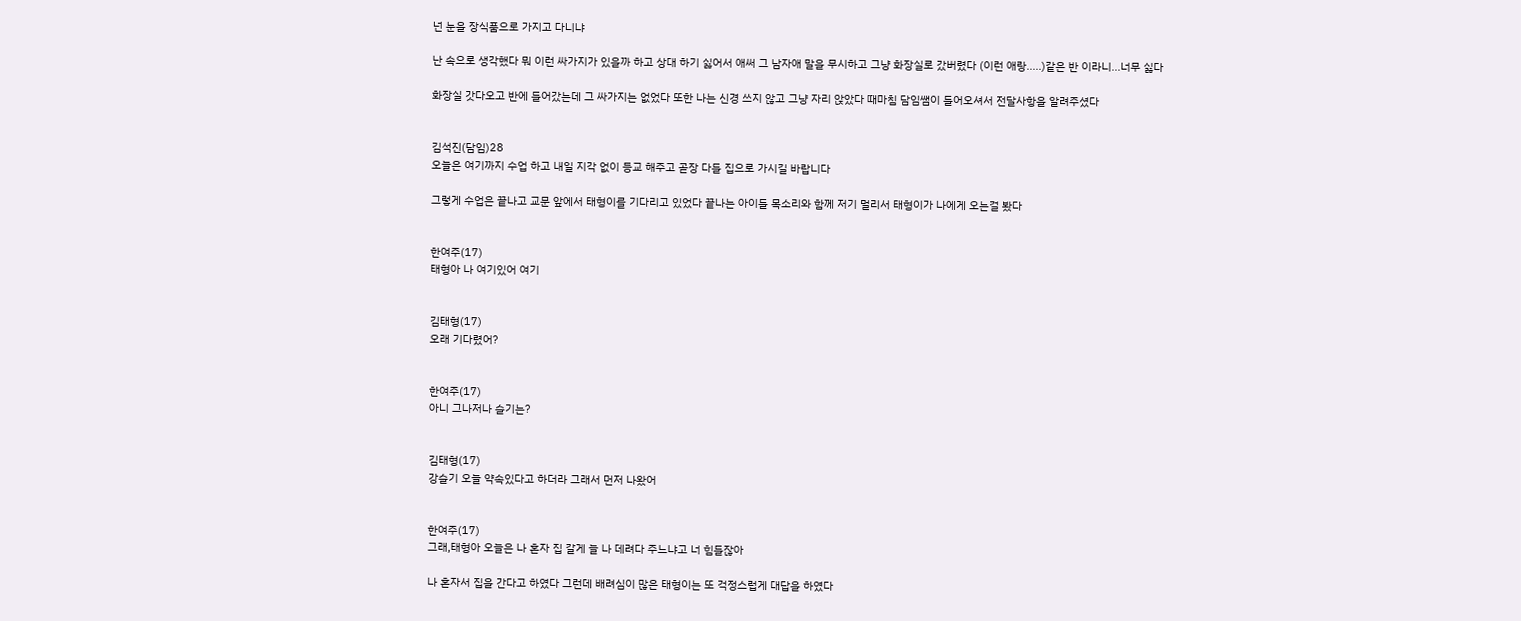넌 눈을 장식품으로 가지고 다니냐

난 속으로 생각했다 뭐 이런 싸가지가 있을까 하고 상대 하기 싫어서 애써 그 남자애 말을 무시하고 그냥 화장실로 갔버렸다 (이런 애랑.....)같은 반 이라니...너무 싫다

화장실 갓다오고 반에 들어갔는데 그 싸가지는 없었다 또한 나는 신경 쓰지 않고 그냥 자리 앉았다 때마침 담임쌤이 들어오셔서 전달사항을 알려주셨다


김석진(담임)28
오늘은 여기까지 수업 하고 내일 지각 없이 등교 해주고 곧장 다들 집으로 가시길 바랍니다

그렇게 수업은 끝나고 교문 앞에서 태형이를 기다리고 있었다 끝나는 아이들 목소리와 함께 저기 멀리서 태형이가 나에게 오는걸 봤다


한여주(17)
태형아 나 여기있어 여기


김태형(17)
오래 기다렸어?


한여주(17)
아니 그나저나 슬기는?


김태형(17)
강슬기 오늘 약속있다고 하더라 그래서 먼저 나왔어


한여주(17)
그래,태형아 오늘은 나 혼자 집 갈게 늘 나 데려다 주느냐고 너 힘들잖아

나 혼자서 집을 간다고 하였다 그런데 배려심이 많은 태형이는 또 걱정스럽게 대답을 하였다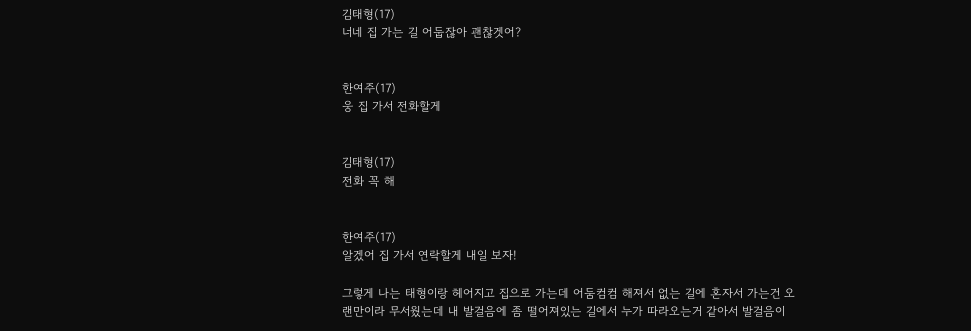김태형(17)
너네 집 가는 길 어둡잖아 괜찮겟어?


한여주(17)
웅 집 가서 전화할게


김태형(17)
전화 꼭 해


한여주(17)
알겠어 집 가서 연락할게 내일 보자!

그렇게 나는 태형이랑 헤어지고 집으로 가는데 어둠컴컴 해져서 없는 길에 혼자서 가는건 오랜만이라 무서웠는데 내 발걸음에 좀 떨어져있는 길에서 누가 따라오는거 같아서 발걸음이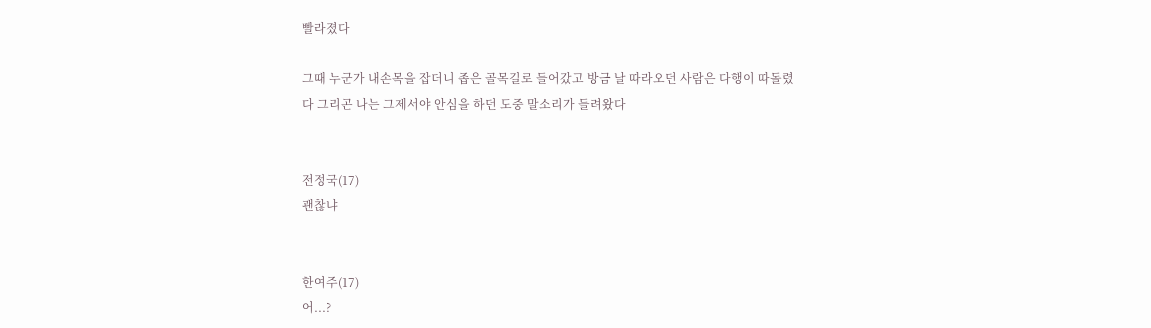빨라졌다

그때 누군가 내손목을 잡더니 좁은 골목길로 들어갔고 방금 날 따라오던 사람은 다행이 따돌렸다 그리곤 나는 그제서야 안심을 하던 도중 말소리가 들려왔다


전정국(17)
괜찮냐


한여주(17)
어...?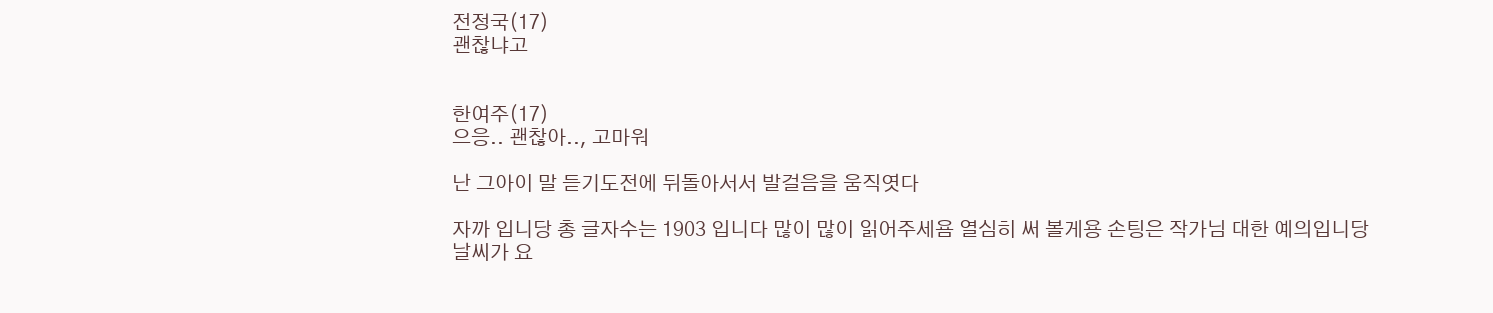전정국(17)
괜찮냐고


한여주(17)
으응.. 괜찮아.., 고마워

난 그아이 말 듣기도전에 뒤돌아서서 발걸음을 움직엿다

자까 입니당 총 글자수는 1903 입니다 많이 많이 읽어주세욤 열심히 써 볼게용 손팅은 작가님 대한 예의입니당 날씨가 요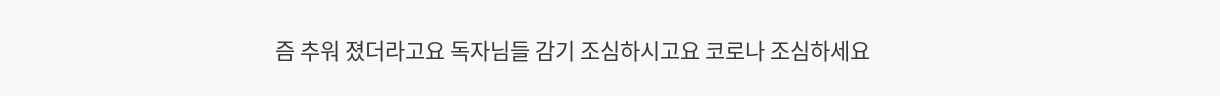즘 추워 졌더라고요 독자님들 감기 조심하시고요 코로나 조심하세요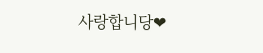사랑합니당❤